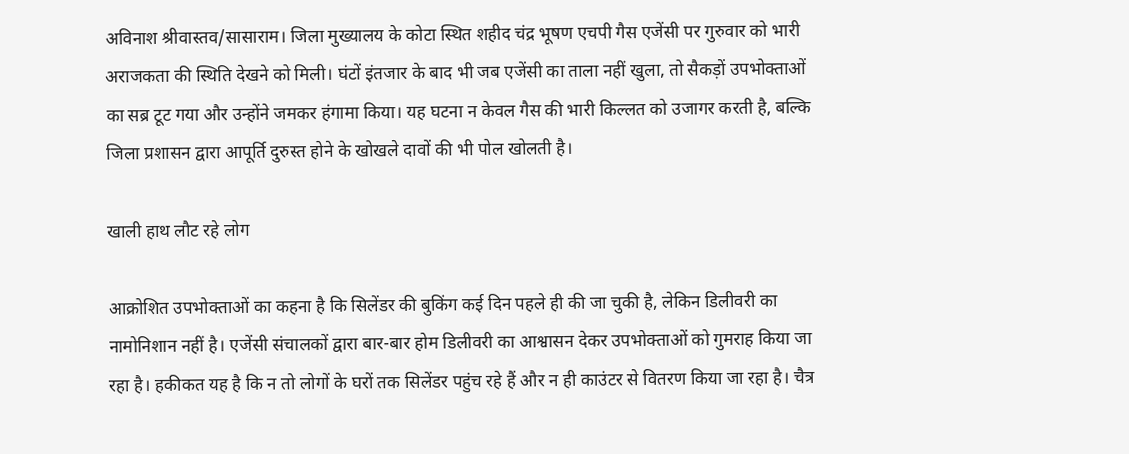अविनाश श्रीवास्तव/सासाराम। जिला मुख्यालय के कोटा स्थित शहीद चंद्र भूषण एचपी गैस एजेंसी पर गुरुवार को भारी अराजकता की स्थिति देखने को मिली। घंटों इंतजार के बाद भी जब एजेंसी का ताला नहीं खुला, तो सैकड़ों उपभोक्ताओं का सब्र टूट गया और उन्होंने जमकर हंगामा किया। यह घटना न केवल गैस की भारी किल्लत को उजागर करती है, बल्कि जिला प्रशासन द्वारा आपूर्ति दुरुस्त होने के खोखले दावों की भी पोल खोलती है।

खाली हाथ लौट रहे लोग

आक्रोशित उपभोक्ताओं का कहना है कि सिलेंडर की बुकिंग कई दिन पहले ही की जा चुकी है, लेकिन डिलीवरी का नामोनिशान नहीं है। एजेंसी संचालकों द्वारा बार-बार होम डिलीवरी का आश्वासन देकर उपभोक्ताओं को गुमराह किया जा रहा है। हकीकत यह है कि न तो लोगों के घरों तक सिलेंडर पहुंच रहे हैं और न ही काउंटर से वितरण किया जा रहा है। चैत्र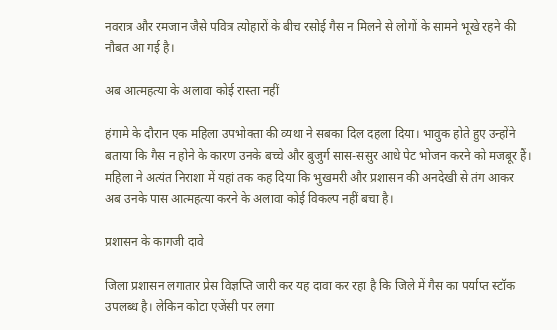नवरात्र और रमजान जैसे पवित्र त्योहारों के बीच रसोई गैस न मिलने से लोगों के सामने भूखे रहने की नौबत आ गई है।

अब आत्महत्या के अलावा कोई रास्ता नहीं

हंगामे के दौरान एक महिला उपभोक्ता की व्यथा ने सबका दिल दहला दिया। भावुक होते हुए उन्होंने बताया कि गैस न होने के कारण उनके बच्चे और बुजुर्ग सास-ससुर आधे पेट भोजन करने को मजबूर हैं। महिला ने अत्यंत निराशा में यहां तक कह दिया कि भुखमरी और प्रशासन की अनदेखी से तंग आकर अब उनके पास आत्महत्या करने के अलावा कोई विकल्प नहीं बचा है।

प्रशासन के कागजी दावे

जिला प्रशासन लगातार प्रेस विज्ञप्ति जारी कर यह दावा कर रहा है कि जिले में गैस का पर्याप्त स्टॉक उपलब्ध है। लेकिन कोटा एजेंसी पर लगा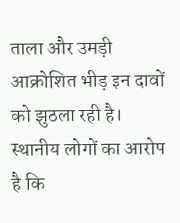ताला और उमड़ी आक्रोशित भीड़ इन दावों को झुठला रही है। स्थानीय लोगों का आरोप है कि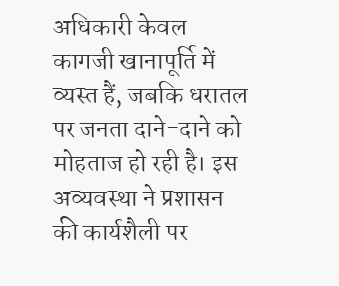अधिकारी केवल कागजी खानापूर्ति में व्यस्त हैं, जबकि धरातल पर जनता दाने-दाने को मोहताज हो रही है। इस अव्यवस्था ने प्रशासन की कार्यशैली पर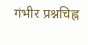गंभीर प्रश्नचिह्न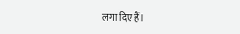लगा दिए हैं।